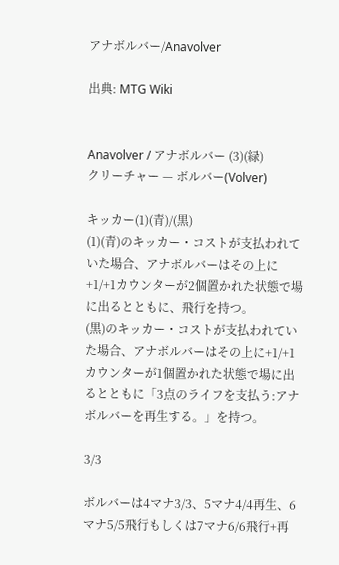アナボルバー/Anavolver

出典: MTG Wiki


Anavolver / アナボルバー (3)(緑)
クリーチャー — ボルバー(Volver)

キッカー(1)(青)/(黒)
(1)(青)のキッカー・コストが支払われていた場合、アナボルバーはその上に+1/+1カウンターが2個置かれた状態で場に出るとともに、飛行を持つ。
(黒)のキッカー・コストが支払われていた場合、アナボルバーはその上に+1/+1カウンターが1個置かれた状態で場に出るとともに「3点のライフを支払う:アナボルバーを再生する。」を持つ。

3/3

ボルバーは4マナ3/3、5マナ4/4再生、6マナ5/5飛行もしくは7マナ6/6飛行+再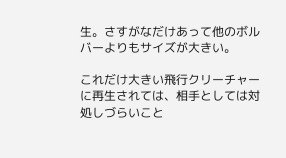生。さすがなだけあって他のボルバーよりもサイズが大きい。

これだけ大きい飛行クリーチャーに再生されては、相手としては対処しづらいこと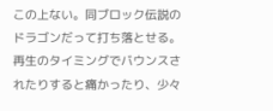この上ない。同ブロック伝説のドラゴンだって打ち落とせる。再生のタイミングでバウンスされたりすると痛かったり、少々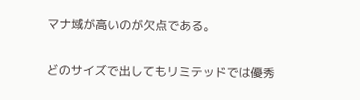マナ域が高いのが欠点である。

どのサイズで出してもリミテッドでは優秀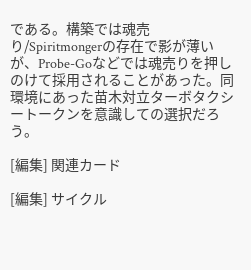である。構築では魂売り/Spiritmongerの存在で影が薄いが、Probe-Goなどでは魂売りを押しのけて採用されることがあった。同環境にあった苗木対立ターボタクシートークンを意識しての選択だろう。

[編集] 関連カード

[編集] サイクル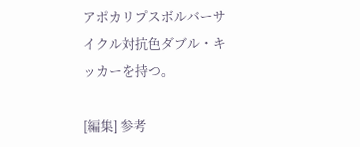アポカリプスボルバーサイクル対抗色ダブル・キッカーを持つ。

[編集] 参考